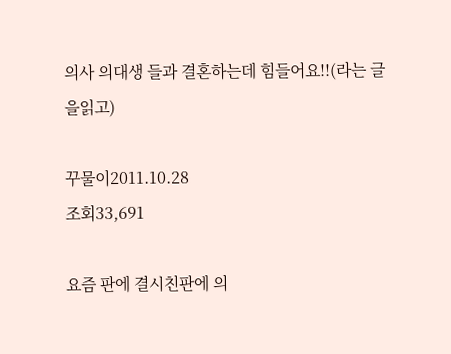의사 의대생 들과 결혼하는데 힘들어요!!(라는 글을읽고)

꾸물이2011.10.28
조회33,691

요즘 판에 결시친판에 의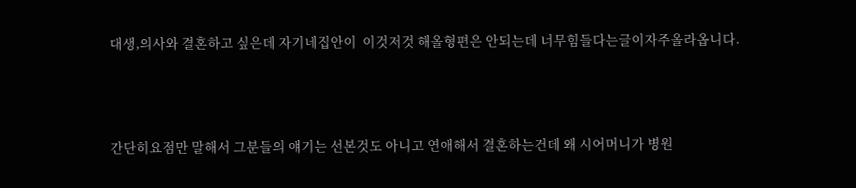대생,의사와 결혼하고 싶은데 자기네집안이  이것저것 해올형편은 안되는데 너무힘들다는글이자주올라옵니다.



간단히요점만 말해서 그분들의 얘기는 선본것도 아니고 연애해서 결혼하는건데 왜 시어머니가 병원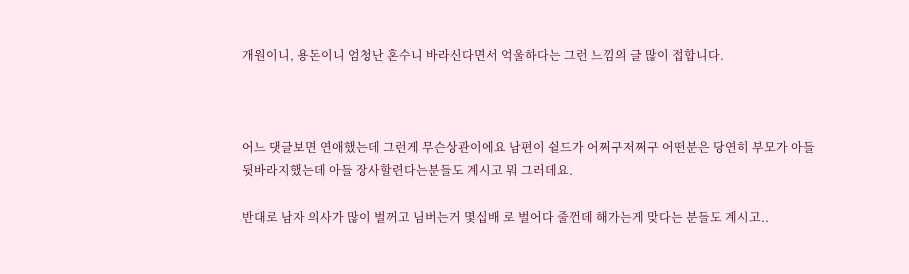개원이니, 용돈이니 엄청난 혼수니 바라신다면서 억울하다는 그런 느낌의 글 많이 접합니다.



어느 댓글보면 연애했는데 그런게 무슨상관이에요 남편이 쉴드가 어쩌구저쩌구 어떤분은 당연히 부모가 아들 뒷바라지했는데 아들 장사할련다는분들도 계시고 뭐 그러데요.

반대로 남자 의사가 많이 벌꺼고 님버는거 몇십배 로 벌어다 줄껀데 해가는게 맞다는 분들도 계시고..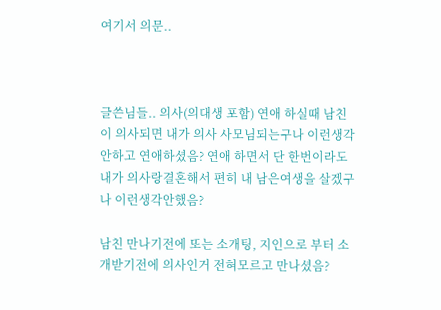여기서 의문..



글쓴님들.. 의사(의대생 포함) 연애 하실때 남친이 의사되면 내가 의사 사모님되는구나 이런생각 안하고 연애하셨음? 연애 하면서 단 한번이라도 내가 의사랑결혼해서 편히 내 남은여생을 살겠구나 이런생각안했음?

남친 만나기전에 또는 소개팅, 지인으로 부터 소개받기전에 의사인거 전혀모르고 만나셨음?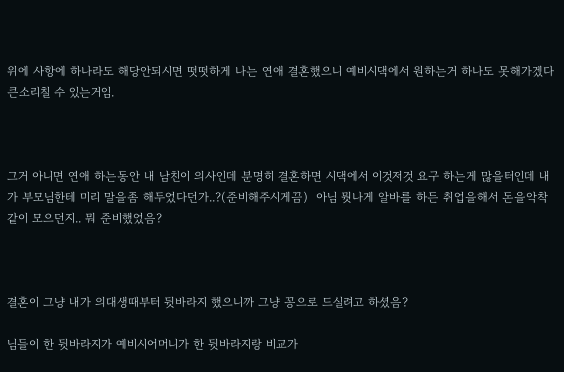위에 사항에 하나라도 해당안되시면 떳떳하게 나는 연애 결혼했으니 예비시댁에서 원하는거 하나도 못해가겠다 큰소리칠 수 있는거임.



그거 아니면 연애 하는동안 내 남친이 의사인데 분명히 결혼하면 시댁에서 이것저것 요구 하는게 많을터인데 내가 부모님한테 미리 말을좀 해두었다던가..?(준비해주시게끔)  아님 뭣나게 알바를 하든 취업을해서 돈을악착같이 모으던지.. 뭐 준비했었음?



결혼이 그냥 내가 의대생때부터 뒷바라지 했으니까 그냥 꽁으로 드실려고 하셨음?

님들이 한 뒷바라지가 예비시어머니가 한 뒷바라지랑 비교가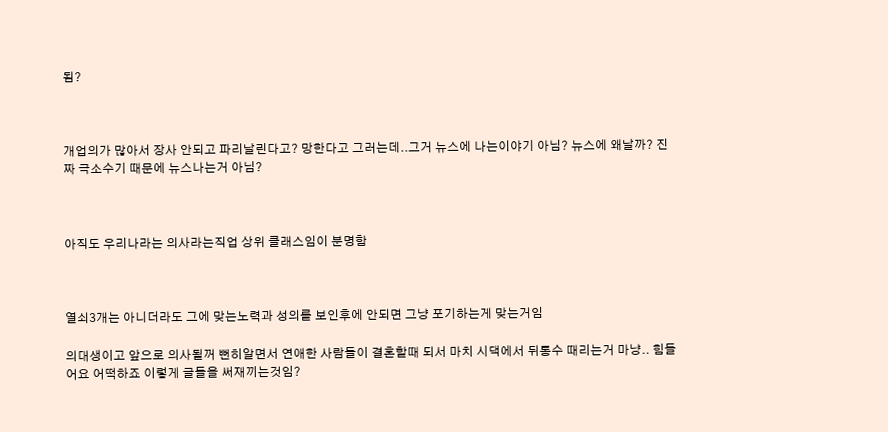됨?



개업의가 많아서 장사 안되고 파리날린다고? 망한다고 그러는데..그거 뉴스에 나는이야기 아님? 뉴스에 왜날까? 진짜 극소수기 때문에 뉴스나는거 아님?



아직도 우리나라는 의사라는직업 상위 클래스임이 분명함



열쇠3개는 아니더라도 그에 맞는노력과 성의를 보인후에 안되면 그냥 포기하는게 맞는거임

의대생이고 앞으로 의사될꺼 뻔히알면서 연애한 사람들이 결혼할때 되서 마치 시댁에서 뒤통수 때리는거 마냥.. 힘들어요 어떡하죠 이렇게 글들을 써재끼는것임?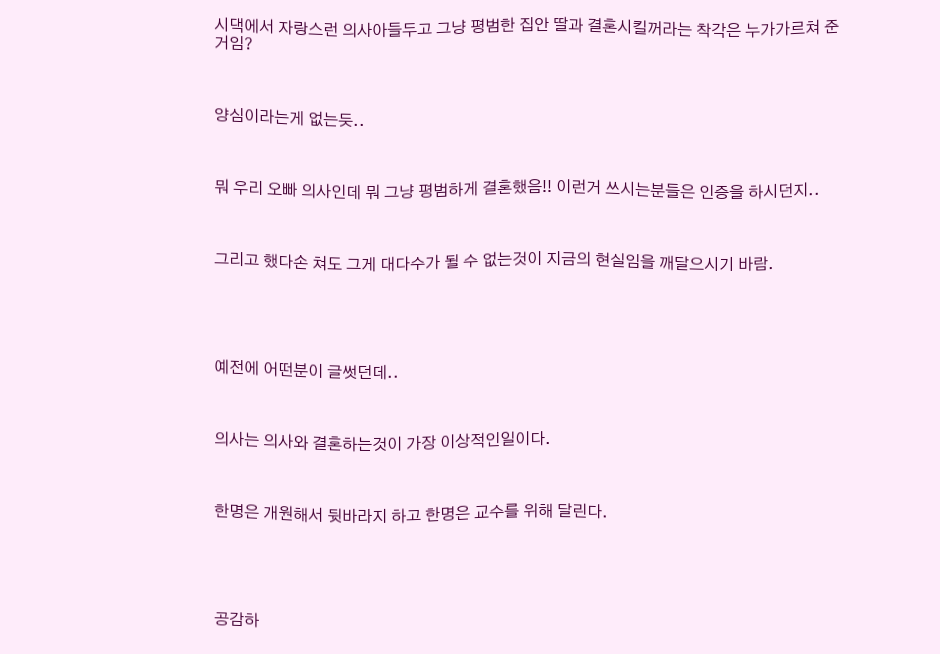시댁에서 자랑스런 의사아들두고 그냥 평범한 집안 딸과 결혼시킬꺼라는 착각은 누가가르쳐 준거임?



양심이라는게 없는듯..



뭐 우리 오빠 의사인데 뭐 그냥 평범하게 결혼했음!! 이런거 쓰시는분들은 인증을 하시던지..



그리고 했다손 쳐도 그게 대다수가 될 수 없는것이 지금의 현실임을 깨달으시기 바람.





예전에 어떤분이 글썻던데..



의사는 의사와 결혼하는것이 가장 이상적인일이다.



한명은 개원해서 뒷바라지 하고 한명은 교수를 위해 달린다.





공감하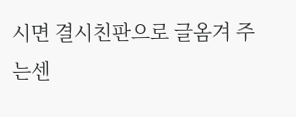시면 결시친판으로 글옴겨 주는센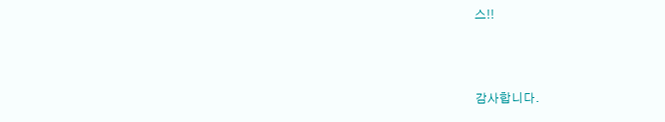스!!



감사합니다.